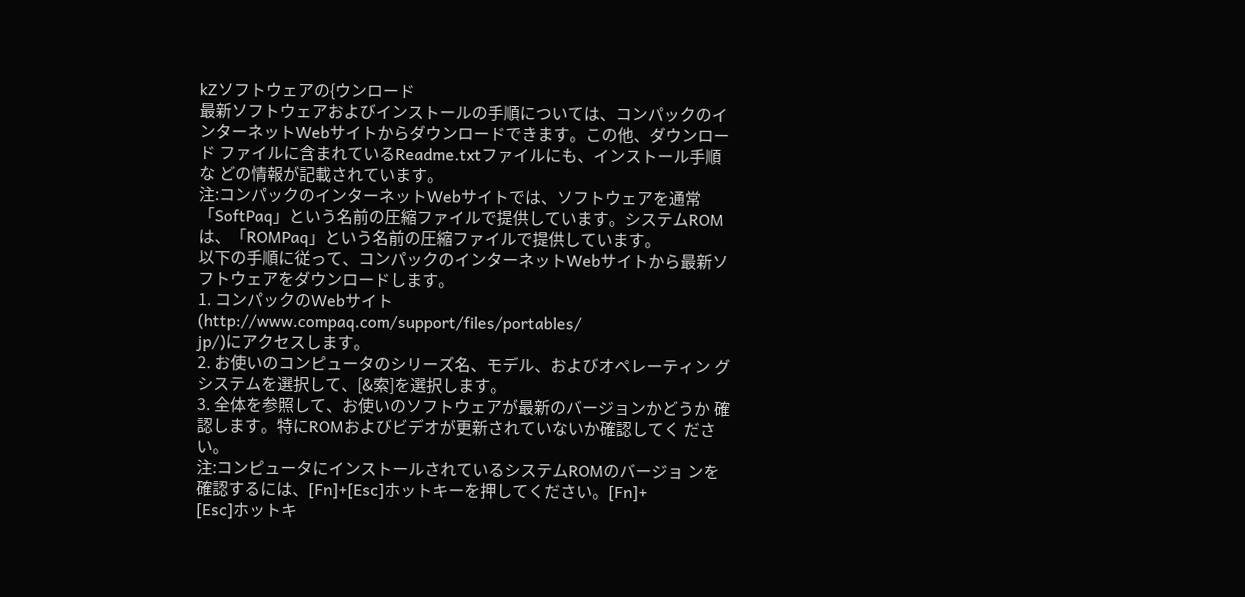kZソフトウェアの{ウンロード
最新ソフトウェアおよびインストールの手順については、コンパックのイ ンターネットWebサイトからダウンロードできます。この他、ダウンロー ド ファイルに含まれているReadme.txtファイルにも、インストール手順な どの情報が記載されています。
注:コンパックのインターネットWebサイトでは、ソフトウェアを通常
「SoftPaq」という名前の圧縮ファイルで提供しています。システムROM は、「ROMPaq」という名前の圧縮ファイルで提供しています。
以下の手順に従って、コンパックのインターネットWebサイトから最新ソ フトウェアをダウンロードします。
1. コンパックのWebサイト(http://www.compaq.com/support/files/portables/
jp/)にアクセスします。
2. お使いのコンピュータのシリーズ名、モデル、およびオペレーティン グ システムを選択して、[&索]を選択します。
3. 全体を参照して、お使いのソフトウェアが最新のバージョンかどうか 確認します。特にROMおよびビデオが更新されていないか確認してく ださい。
注:コンピュータにインストールされているシステムROMのバージョ ンを確認するには、[Fn]+[Esc]ホットキーを押してください。[Fn]+
[Esc]ホットキ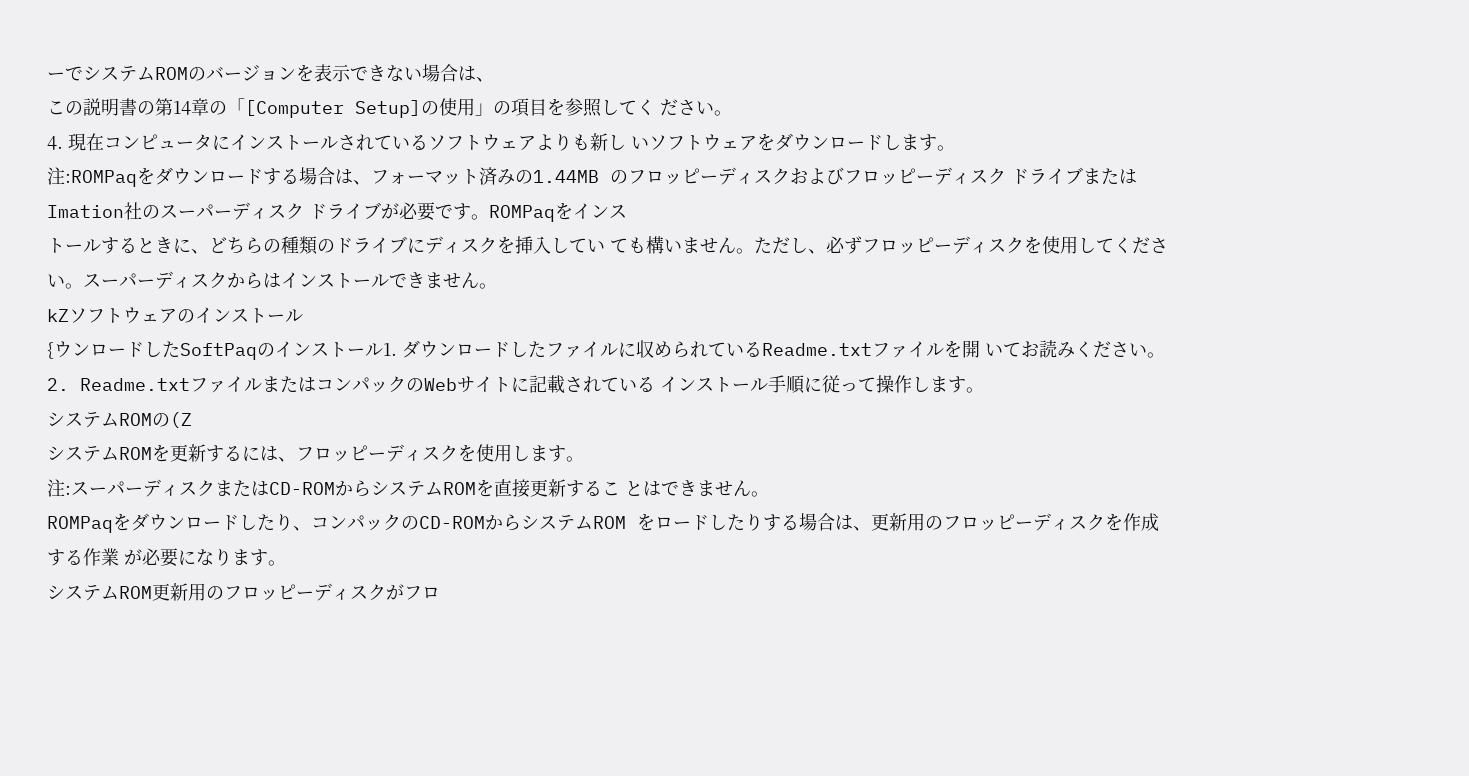ーでシステムROMのバージョンを表示できない場合は、
この説明書の第14章の「[Computer Setup]の使用」の項目を参照してく ださい。
4. 現在コンピュータにインストールされているソフトウェアよりも新し いソフトウェアをダウンロードします。
注:ROMPaqをダウンロードする場合は、フォーマット済みの1.44MB のフロッピーディスクおよびフロッピーディスク ドライブまたは
Imation社のスーパーディスク ドライブが必要です。ROMPaqをインス
トールするときに、どちらの種類のドライブにディスクを挿入してい ても構いません。ただし、必ずフロッピーディスクを使用してくださ い。スーパーディスクからはインストールできません。
kZソフトウェアのインストール
{ウンロードしたSoftPaqのインストール1. ダウンロードしたファイルに収められているReadme.txtファイルを開 いてお読みください。
2. Readme.txtファイルまたはコンパックのWebサイトに記載されている インストール手順に従って操作します。
システムROMの(Z
システムROMを更新するには、フロッピーディスクを使用します。
注:スーパーディスクまたはCD-ROMからシステムROMを直接更新するこ とはできません。
ROMPaqをダウンロードしたり、コンパックのCD-ROMからシステムROM をロードしたりする場合は、更新用のフロッピーディスクを作成する作業 が必要になります。
システムROM更新用のフロッピーディスクがフロ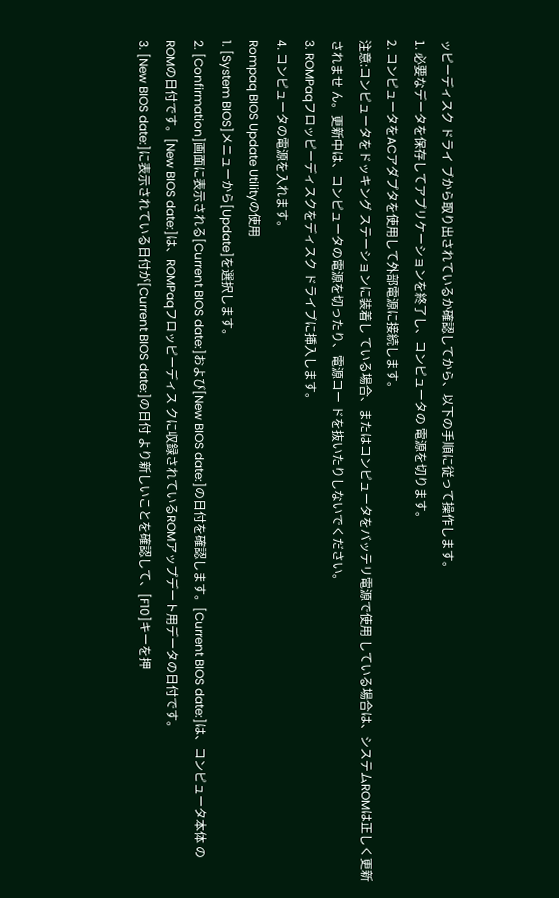ッピーディスク ドライ ブから取り出されているか確認してから、以下の手順に従って操作します。
1. 必要なデータを保存してアプリケーションを終了し、コンピュータの 電源を切ります。
2. コンピュータをACアダプタを使用して外部電源に接続します。
注意:コンピュータをドッキング ステーションに装着し ている場合、またはコンピュータをバッテリ電源で使用 している場合は、システムROMは正しく更新されませ ん。更新中は、コンピュータの電源を切ったり、電源コー ドを抜いたりしないでください。
3. ROMPaqフロッピーディスクをディスク ドライブに挿入します。
4. コンピュータの電源を入れます。
Rompaq BIOS Update Utilityの使用
1. [System BIOS]メニューから[Update]を選択します。
2. [Confirmation]画面に表示される[Current BIOS date:]および[New BIOS date:]の日付を確認します。[Current BIOS date:]は、コンピュータ本体 のROMの日付です。[New BIOS date:]は、ROMPaqフロッピーディス クに収録されているROMアップデート用データの日付です。
3. [New BIOS date:]に表示されている日付が[Current BIOS date:]の日付 より新しいことを確認して、[F10]キーを押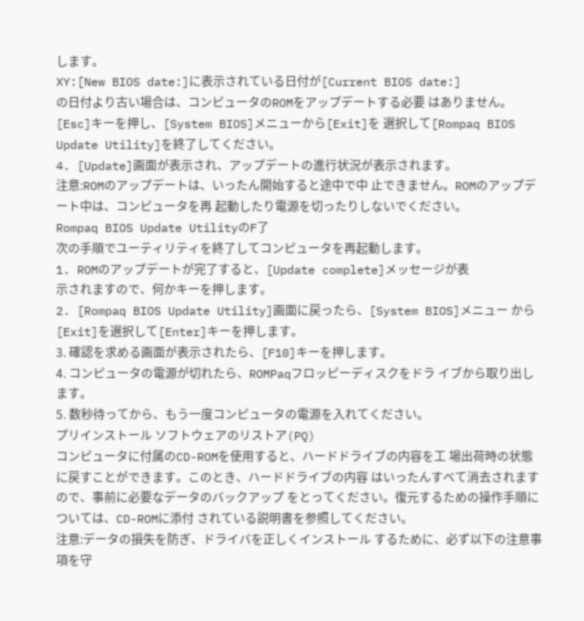します。
XY:[New BIOS date:]に表示されている日付が[Current BIOS date:]
の日付より古い場合は、コンピュータのROMをアップデートする必要 はありません。[Esc]キーを押し、[System BIOS]メニューから[Exit]を 選択して[Rompaq BIOS Update Utility]を終了してください。
4. [Update]画面が表示され、アップデートの進行状況が表示されます。
注意:ROMのアップデートは、いったん開始すると途中で中 止できません。ROMのアップデート中は、コンピュータを再 起動したり電源を切ったりしないでください。
Rompaq BIOS Update UtilityのF了
次の手順でユーティリティを終了してコンピュータを再起動します。
1. ROMのアップデートが完了すると、[Update complete]メッセージが表
示されますので、何かキーを押します。
2. [Rompaq BIOS Update Utility]画面に戻ったら、[System BIOS]メニュー から[Exit]を選択して[Enter]キーを押します。
3. 確認を求める画面が表示されたら、[F10]キーを押します。
4. コンピュータの電源が切れたら、ROMPaqフロッピーディスクをドラ イブから取り出します。
5. 数秒待ってから、もう一度コンピュータの電源を入れてください。
プリインストール ソフトウェアのリストア(PQ)
コンピュータに付属のCD-ROMを使用すると、ハードドライブの内容を工 場出荷時の状態に戻すことができます。このとき、ハードドライブの内容 はいったんすべて消去されますので、事前に必要なデータのバックアップ をとってください。復元するための操作手順については、CD-ROMに添付 されている説明書を参照してください。
注意:データの損失を防ぎ、ドライバを正しくインストール するために、必ず以下の注意事項を守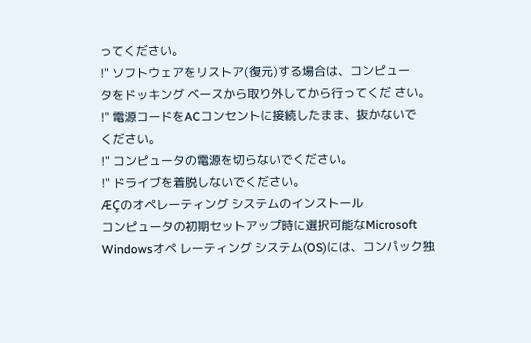ってください。
!" ソフトウェアをリストア(復元)する場合は、コンピュー
タをドッキング ベースから取り外してから行ってくだ さい。
!" 電源コードをACコンセントに接続したまま、抜かないで
ください。
!" コンピュータの電源を切らないでください。
!" ドライブを着脱しないでください。
ÆÇのオペレーティング システムのインストール
コンピュータの初期セットアップ時に選択可能なMicrosoft Windowsオペ レーティング システム(OS)には、コンパック独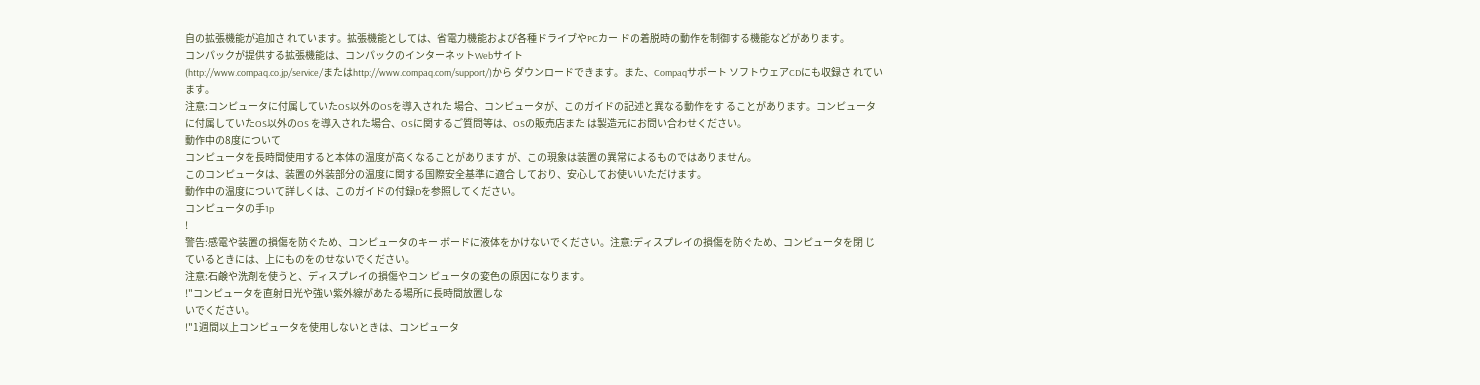自の拡張機能が追加さ れています。拡張機能としては、省電力機能および各種ドライブやPCカー ドの着脱時の動作を制御する機能などがあります。
コンパックが提供する拡張機能は、コンパックのインターネットWebサイト
(http://www.compaq.co.jp/service/またはhttp://www.compaq.com/support/)から ダウンロードできます。また、Compaqサポート ソフトウェアCDにも収録さ れています。
注意:コンピュータに付属していたOS以外のOSを導入された 場合、コンピュータが、このガイドの記述と異なる動作をす ることがあります。コンピュータに付属していたOS以外のOS を導入された場合、OSに関するご質問等は、OSの販売店また は製造元にお問い合わせください。
動作中の8度について
コンピュータを長時間使用すると本体の温度が高くなることがあります が、この現象は装置の異常によるものではありません。
このコンピュータは、装置の外装部分の温度に関する国際安全基準に適合 しており、安心してお使いいただけます。
動作中の温度について詳しくは、このガイドの付録Dを参照してください。
コンピュータの手1p
!
警告:感電や装置の損傷を防ぐため、コンピュータのキー ボードに液体をかけないでください。注意:ディスプレイの損傷を防ぐため、コンピュータを閉 じているときには、上にものをのせないでください。
注意:石鹸や洗剤を使うと、ディスプレイの損傷やコン ピュータの変色の原因になります。
!"コンピュータを直射日光や強い紫外線があたる場所に長時間放置しな
いでください。
!"1週間以上コンピュータを使用しないときは、コンピュータ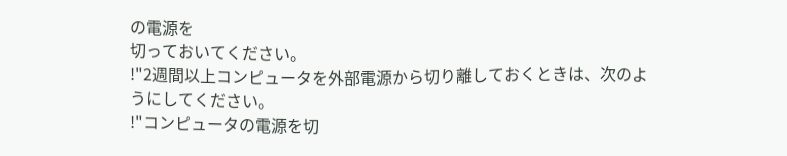の電源を
切っておいてください。
!"2週間以上コンピュータを外部電源から切り離しておくときは、次のよ
うにしてください。
!"コンピュータの電源を切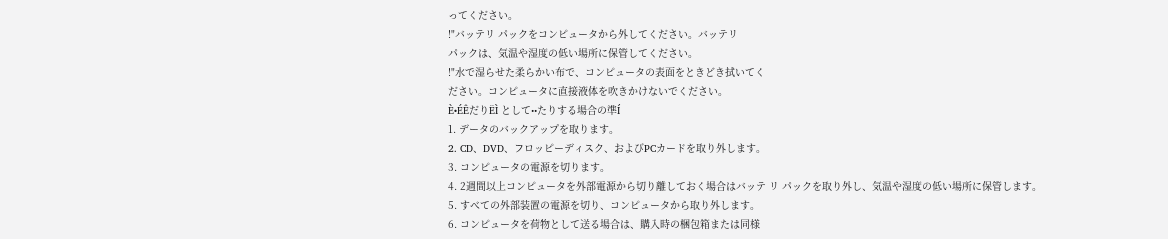ってください。
!"バッテリ パックをコンピュータから外してください。バッテリ
パックは、気温や湿度の低い場所に保管してください。
!"水で湿らせた柔らかい布で、コンピュータの表面をときどき拭いてく
ださい。コンピュータに直接液体を吹きかけないでください。
È•ÉÊだりËÌ として••たりする場合の準Í
1. データのバックアップを取ります。
2. CD、DVD、フロッピーディスク、およびPCカードを取り外します。
3. コンピュータの電源を切ります。
4. 2週間以上コンピュータを外部電源から切り離しておく場合はバッテ リ パックを取り外し、気温や湿度の低い場所に保管します。
5. すべての外部装置の電源を切り、コンピュータから取り外します。
6. コンピュータを荷物として送る場合は、購入時の梱包箱または同様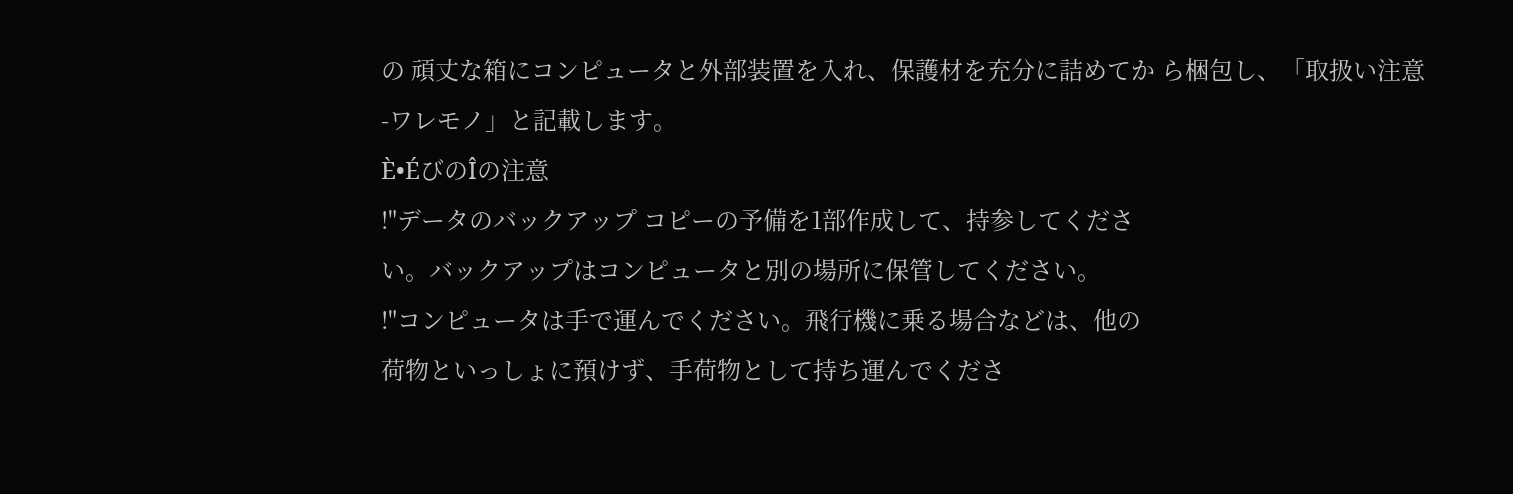の 頑丈な箱にコンピュータと外部装置を入れ、保護材を充分に詰めてか ら梱包し、「取扱い注意-ワレモノ」と記載します。
È•ÉびのÎの注意
!"データのバックアップ コピーの予備を1部作成して、持参してくださ
い。バックアップはコンピュータと別の場所に保管してください。
!"コンピュータは手で運んでください。飛行機に乗る場合などは、他の
荷物といっしょに預けず、手荷物として持ち運んでくださ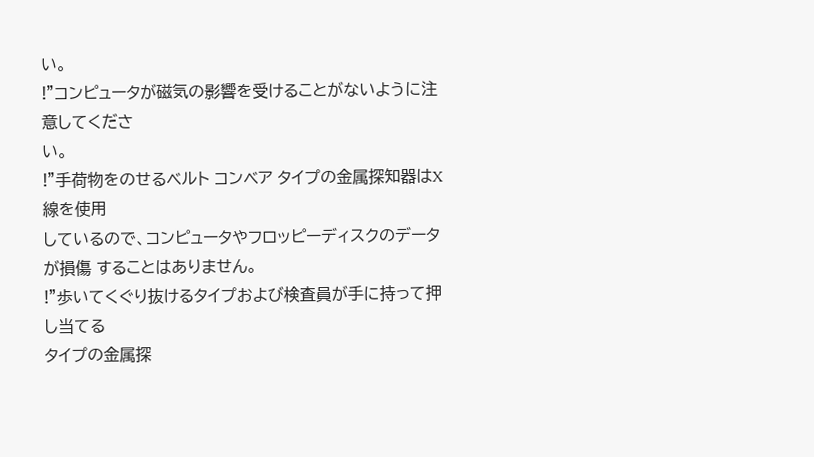い。
!"コンピュータが磁気の影響を受けることがないように注意してくださ
い。
!"手荷物をのせるベルト コンベア タイプの金属探知器はX線を使用
しているので、コンピュータやフロッピーディスクのデータが損傷 することはありません。
!"歩いてくぐり抜けるタイプおよび検査員が手に持って押し当てる
タイプの金属探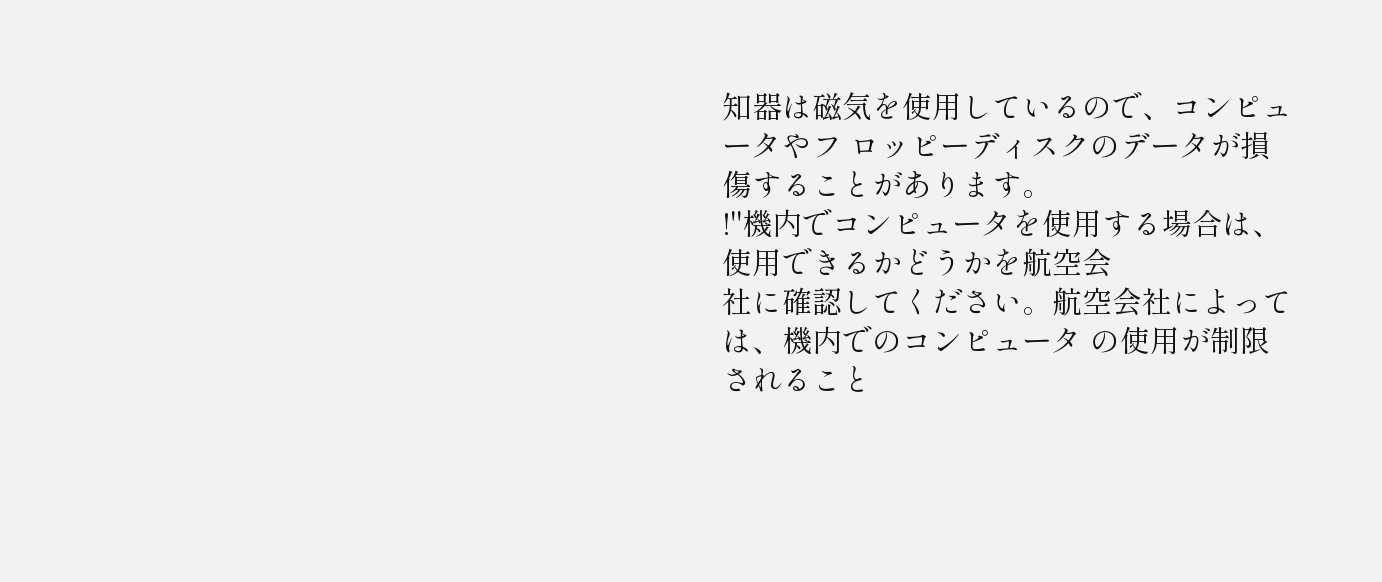知器は磁気を使用しているので、コンピュータやフ ロッピーディスクのデータが損傷することがあります。
!"機内でコンピュータを使用する場合は、使用できるかどうかを航空会
社に確認してください。航空会社によっては、機内でのコンピュータ の使用が制限されること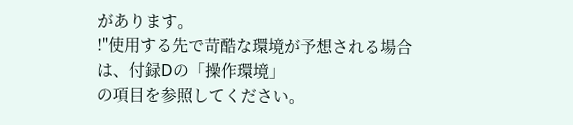があります。
!"使用する先で苛酷な環境が予想される場合は、付録Dの「操作環境」
の項目を参照してください。